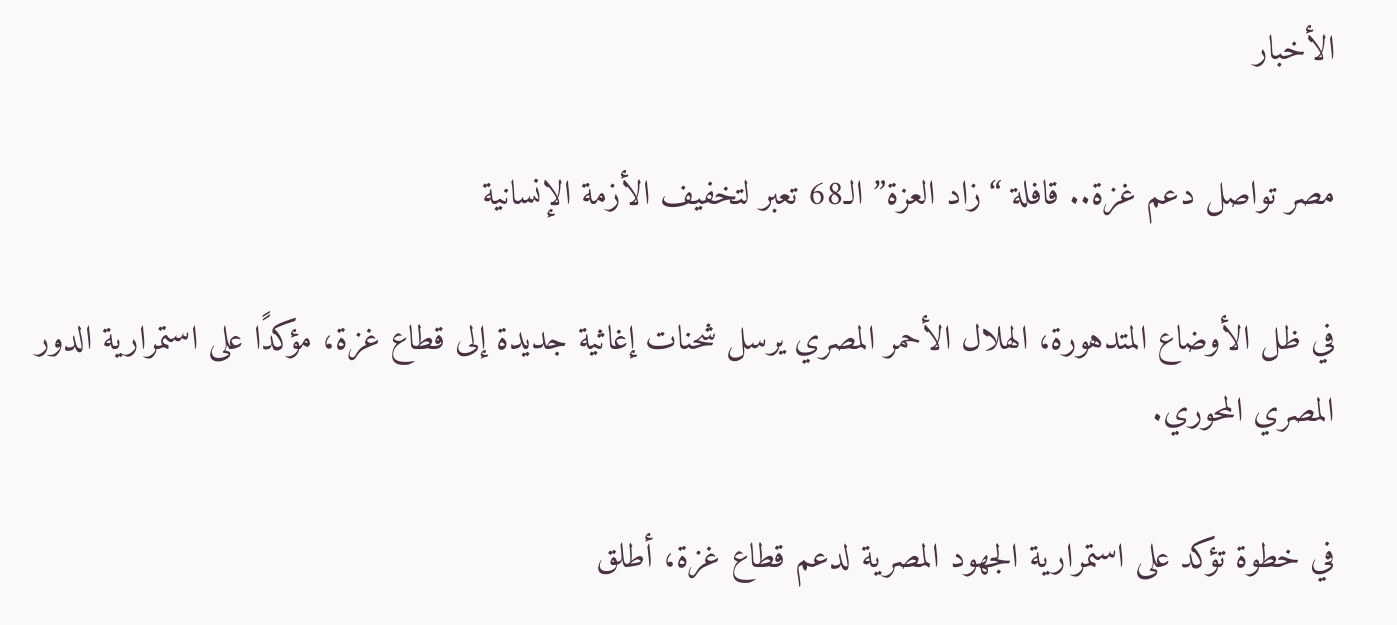الأخبار

مصر تواصل دعم غزة.. قافلة “زاد العزة” الـ68 تعبر لتخفيف الأزمة الإنسانية

في ظل الأوضاع المتدهورة، الهلال الأحمر المصري يرسل شحنات إغاثية جديدة إلى قطاع غزة، مؤكدًا على استمرارية الدور المصري المحوري.

في خطوة تؤكد على استمرارية الجهود المصرية لدعم قطاع غزة، أطلق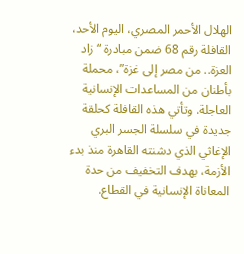الهلال الأحمر المصري، اليوم الأحد، القافلة رقم 68 ضمن مبادرة “زاد العزة.. من مصر إلى غزة”، محملة بأطنان من المساعدات الإنسانية العاجلة. وتأتي هذه القافلة كحلقة جديدة في سلسلة الجسر البري الإغاثي الذي دشنته القاهرة منذ بدء الأزمة، بهدف التخفيف من حدة المعاناة الإنسانية في القطاع.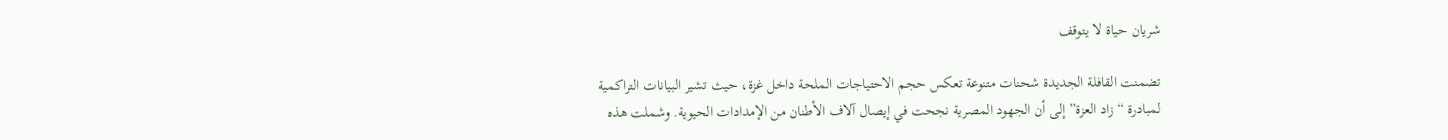شريان حياة لا يتوقف

تضمنت القافلة الجديدة شحنات متنوعة تعكس حجم الاحتياجات الملحة داخل غزة، حيث تشير البيانات التراكمية لمبادرة “زاد العزة” إلى أن الجهود المصرية نجحت في إيصال آلاف الأطنان من الإمدادات الحيوية. وشملت هذه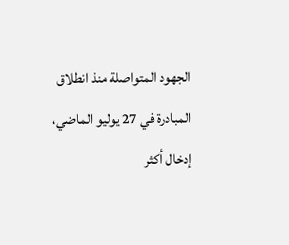الجهود المتواصلة منذ انطلاق المبادرة في 27 يوليو الماضي، إدخال أكثر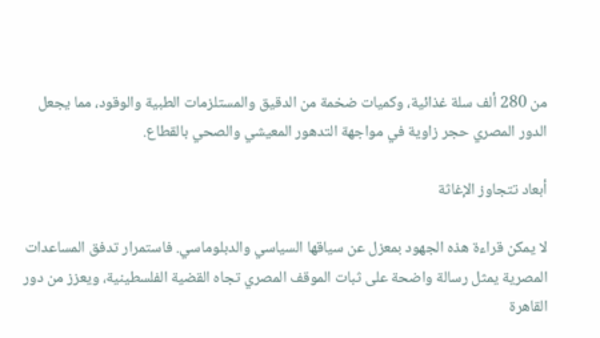من 280 ألف سلة غذائية، وكميات ضخمة من الدقيق والمستلزمات الطبية والوقود، مما يجعل الدور المصري حجر زاوية في مواجهة التدهور المعيشي والصحي بالقطاع.

أبعاد تتجاوز الإغاثة

لا يمكن قراءة هذه الجهود بمعزل عن سياقها السياسي والدبلوماسي. فاستمرار تدفق المساعدات المصرية يمثل رسالة واضحة على ثبات الموقف المصري تجاه القضية الفلسطينية، ويعزز من دور القاهرة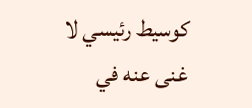كوسيط رئيسي لا غنى عنه في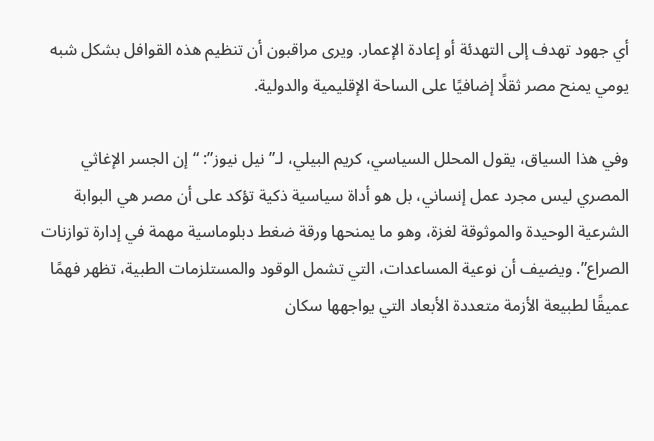أي جهود تهدف إلى التهدئة أو إعادة الإعمار. ويرى مراقبون أن تنظيم هذه القوافل بشكل شبه يومي يمنح مصر ثقلًا إضافيًا على الساحة الإقليمية والدولية.

وفي هذا السياق، يقول المحلل السياسي، كريم البيلي، لـ”نيل نيوز”: “إن الجسر الإغاثي المصري ليس مجرد عمل إنساني، بل هو أداة سياسية ذكية تؤكد على أن مصر هي البوابة الشرعية الوحيدة والموثوقة لغزة، وهو ما يمنحها ورقة ضغط دبلوماسية مهمة في إدارة توازنات الصراع”. ويضيف أن نوعية المساعدات، التي تشمل الوقود والمستلزمات الطبية، تظهر فهمًا عميقًا لطبيعة الأزمة متعددة الأبعاد التي يواجهها سكان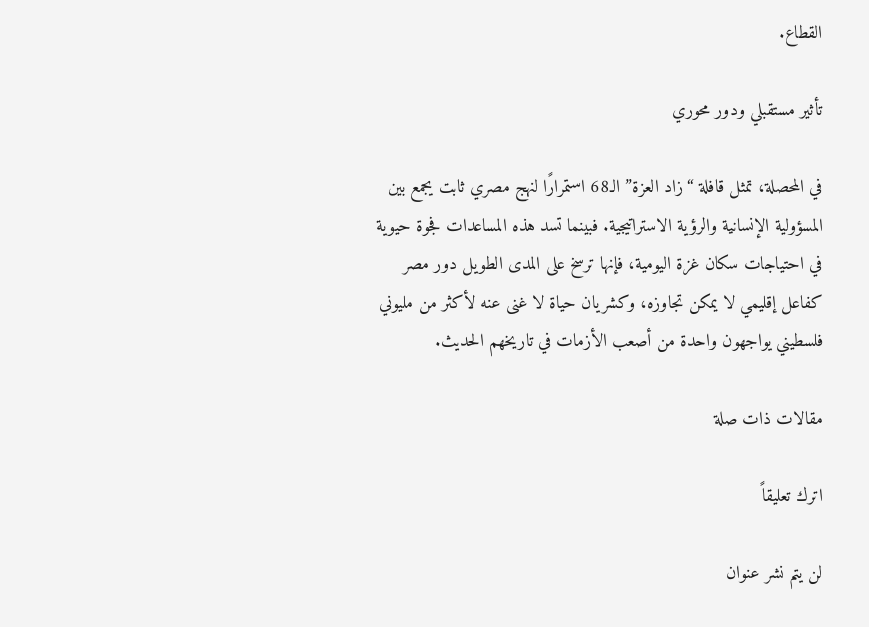القطاع.

تأثير مستقبلي ودور محوري

في المحصلة، تمثل قافلة “زاد العزة” الـ68 استمرارًا لنهج مصري ثابت يجمع بين المسؤولية الإنسانية والرؤية الاستراتيجية. فبينما تسد هذه المساعدات فجوة حيوية في احتياجات سكان غزة اليومية، فإنها ترسخ على المدى الطويل دور مصر كفاعل إقليمي لا يمكن تجاوزه، وكشريان حياة لا غنى عنه لأكثر من مليوني فلسطيني يواجهون واحدة من أصعب الأزمات في تاريخهم الحديث.

مقالات ذات صلة

اترك تعليقاً

لن يتم نشر عنوان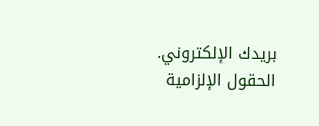بريدك الإلكتروني. الحقول الإلزامية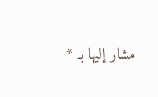مشار إليها بـ *